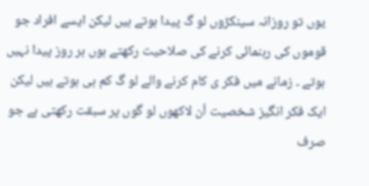یوں تو روزانہ سینکڑوں لو گ پیدا ہوتے ہیں لیکن ایسے افراد جو قوموں کی رہنمائی کرنے کی صلاحیت رکھتے ہوں ہر روز پیدا نہیں ہوتے ۔ زمانے میں فکر ی کام کرنے والے لو گ کم ہی ہوتے ہیں لیکن ایک فکر انگیز شخصیت اُن لاکھوں لو گوں پر سبقت رکھتی ہے جو صرف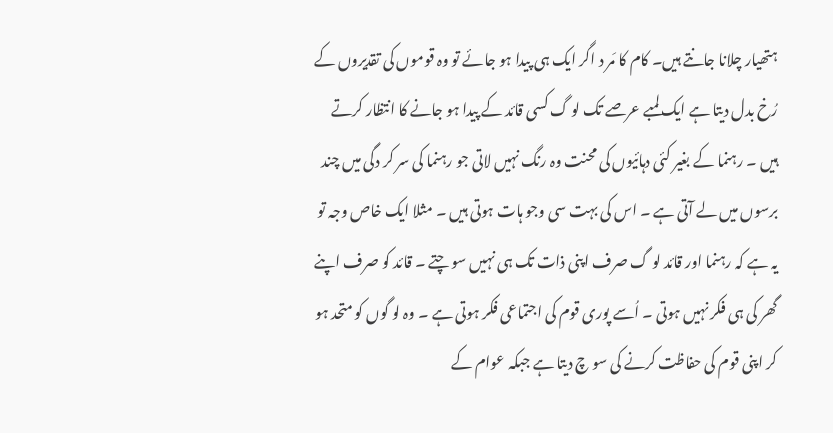ہتھیار چلانا جانتے ہیں۔ کام کا مَر د اگر ایک ہی پیدا ہو جائے تو وہ قوموں کی تقدیروں کے رُخ بدل دیتا ہے ایک لمبے عرصے تک لو گ کسی قائد کے پیدا ہو جانے کا انتظار کرتے ہیں ۔ رہنما کے بغیر کئی دہائیوں کی محنت وہ رنگ نہیں لاتی جو رہنما کی سر کر دگی میں چند برسوں میں لے آتی ہے ۔ اس کی بہت سی وجو ہات ہوتی ہیں ۔ مثلا ایک خاص وجہ تو یہ ہے کہ رہنما اور قائد لو گ صرف اپنی ذات تک ہی نہیں سو چتے ۔ قائد کو صرف اپنے گھر کی ہی فکر نہیں ہوتی ۔ اُسے پوری قوم کی اجتماعی فکر ہوتی ہے ۔ وہ لو گوں کو متحد ہو کر اپنی قوم کی حفاظت کرنے کی سو چ دیتا ہے جبکہ عوام کے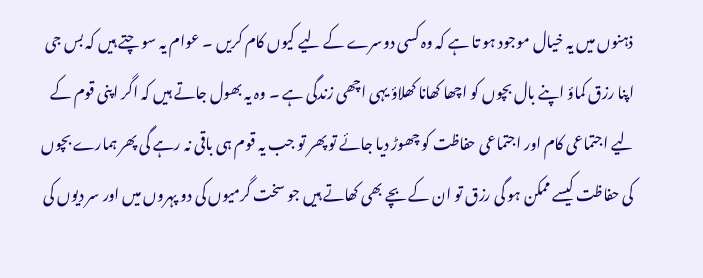ذہنوں میں یہ خیال موجود ہو تا ہے کہ وہ کسی دوسرے کے لیے کیوں کام کریں ۔ عوام یہ سو چتے ہیں کہ بس جی اپنا رزق کماؤ اپنے بال بچوں کو اچھا کھانا کھلاؤ یہی اچھی زندگی ہے ۔ وہ یہ بھول جاتے ہیں کہ اگر اپنی قوم کے لیے اجتماعی کام اور اجتماعی حفاظت کو چھوڑ دیا جائے تو پھر تو جب یہ قوم ہی باقی نہ رہے گی پھر ہمارے بچوں کی حفاظت کیسے ممکن ہو گی رزق تو ان کے بچے بھی کھاتے ہیں جو سخت گرمیوں کی دو پہروں میں اور سر دیوں کی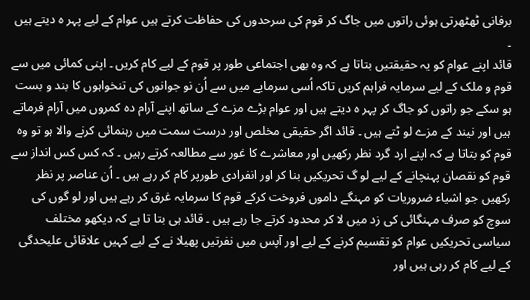برفانی ٹھٹھرتی ہوئی راتوں میں جاگ کر قوم کی سرحدوں کی حفاظت کرتے ہیں عوام کے لیے پہر ہ دیتے ہیں ۔
قائد اپنے عوام کو یہ حقیقتیں بتاتا ہے کہ وہ بھی اجتماعی طور پر قوم کے لیے کام کریں ۔ اپنی کمائی میں سے قوم و ملک کے لیے سرمایہ فراہم کریں تاکہ اُسی سرمایے میں سے اُن نو جوانوں کی تنخواہوں کا بند و بست ہو سکے جو راتوں کو جاگ کر پہر ہ دیتے ہیں اور عوام بڑے مزے کے ساتھ اپنے آرام دہ کمروں میں آرام فرماتے ہیں اور نیند کے مزے لو ٹتے ہیں ۔ قائد اگر حقیقی مخلص اور درست سمت میں رہنمائی کرنے والا ہو تو وہ قوم کو بتاتا ہے کہ اپنے ارد گرد نظر رکھیں اور معاشرے کا غور سے مطالعہ کرتے رہیں ۔ کہ کس کس انداز سے قوم کو نقصان پہنچانے کے لیے لو گ تحریکیں بنا کر اور انفرادی طورپر کام کر رہے ہیں ۔ اُن عناصر پر نظر رکھیں جو اشیاء ضروریات کو مہنگے داموں فروخت کرکے قوم کا سرمایہ غرق کر رہے ہیں اور لو گوں کی سوچ کو صرف مہنگائی کی زد میں لا کر محدود کرتے جا رہے ہیں ۔ قائد ہی بتا تا ہے کہ دیکھو مختلف سیاسی تحریکیں عوام کو تقسیم کرنے کے لیے اور آپس میں نفرتیں پھیلا نے کے لیے کہیں علاقائی علیحدگی کے لیے کام کر رہی ہیں اور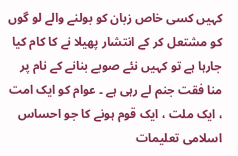کہیں کسی خاص زبان کو بولنے والے لو گوں کو مشتعل کر کے انتشار پھیلا نے کا کام کیا جارہا ہے تو کہیں نئے صوبے بنانے کے نام پر منا فقت جنم لے رہی ہے ۔ عوام کو ایک امت ، ایک ملت ، ایک قوم ہونے کا جو احساس اسلامی تعلیمات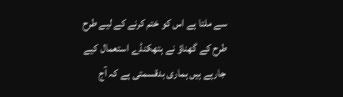سے ملتا ہے اس کو ختم کرنے کے لیے طرح طرح کے گھناؤ نے ہتھکنڈے استعمال کیے جارہے ہیں ہماری بدقسمتی ہے کہ آج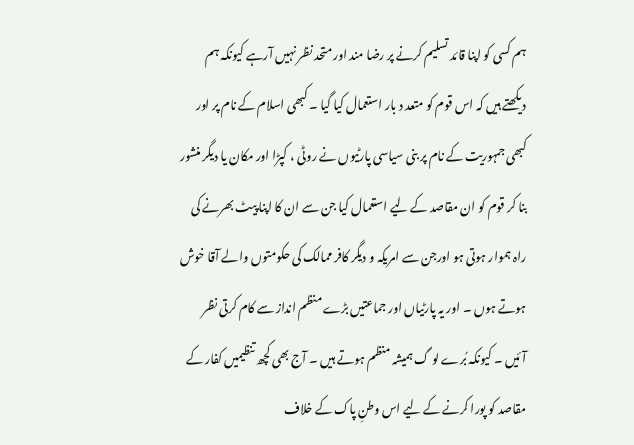ہم کسی کو اپنا قائد تسلیم کرنے پر رضا مند اور متحد نظر نہیں آرہے کیونکہ ہم دیکھتے ہیں کہ اس قوم کو متعد د بار استعمال کیا گیا ۔ کبھی اسلام کے نام پر اور کبھی جمہوریت کے نام پر بنی سیاسی پارٹیوں نے روٹی ، کپڑا اور مکان یا دیگر منشور بنا کر قوم کو ان مقاصد کے لیے استعمال کیا جن سے ان کا اپنا پیٹ بھرنے کی راہ ہموار ہوتی ہو اورجن سے امریکہ و دیگر کافر ممالک کی حکومتوں والے آقا خوش ہوتے ہوں ۔ اور یہ پارٹیاں اور جماعتیں بڑے منظم انداز سے کام کرتی نظر آئیں ۔ کیونکہ بُرے لو گ ہمیشہ منظم ہوتے ہیں ۔ آج بھی کچھ تنظیمیں کفار کے مقاصد کو پورا کرنے کے لیے اس وطنِ پاک کے خلاف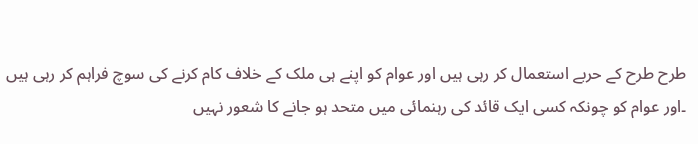طرح طرح کے حربے استعمال کر رہی ہیں اور عوام کو اپنے ہی ملک کے خلاف کام کرنے کی سوچ فراہم کر رہی ہیں ۔اور عوام کو چونکہ کسی ایک قائد کی رہنمائی میں متحد ہو جانے کا شعور نہیں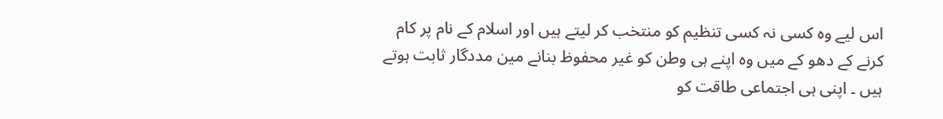اس لیے وہ کسی نہ کسی تنظیم کو منتخب کر لیتے ہیں اور اسلام کے نام پر کام کرنے کے دھو کے میں وہ اپنے ہی وطن کو غیر محفوظ بنانے مین مددگار ثابت ہوتے ہیں ۔ اپنی ہی اجتماعی طاقت کو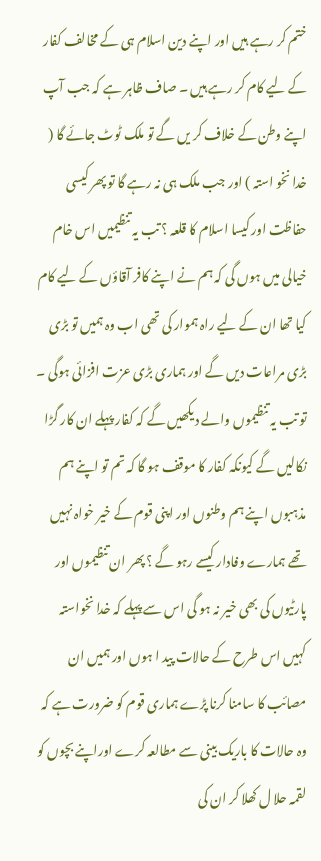ختم کر رہے ہیں اور اپنے دین اسلام ہی کے مخالف کفار کے لیے کام کر رہے ہیں ۔ صاف ظاہر ہے کہ جب آپ اپنے وطن کے خلاف کر یں گے تو ملک ٹوٹ جائے گا ( خدا نخو استہ ) اور جب ملک ہی نہ رہے گا تو پھر کیسی حفاظت اور کیسا اسلام کا قلعہ ؟ تب یہ تنظیمیں اس خام خیالی میں ہوں گی کہ ہم نے اپنے کافر آقاؤں کے لیے کام کیا تھا ان کے لیے راہ ہموار کی تھی اب وہ ہمیں تو بڑی بڑی مراعات دیں گے اور ہماری بڑی عزت افزائی ہوگی ۔ تو تب یہ تنظیموں والے دیکھیں گے کہ کفار پہلے ان کار گڑا نکالیں گے کیونکہ کفار کا موقف ہو گا کہ تم تو اپنے ہم مذہبوں اپنے ہم وطنوں اور اپنی قوم کے خیر خواہ نہیں تھے ہمارے وفادار کیسے رہو گے ؟ پھر ان تنظیموں اور پارٹیوں کی بھی خیر نہ ہو گی اس سے پہلے کہ خدا نخواستہ کہیں اس طرح کے حالات پید ا ہوں اور ہمیں ان مصائب کا سامنا کرنا پڑے ہماری قوم کو ضرورت ہے کہ وہ حالات کا باریک بینی سے مطالعہ کرے اوراپنے بچوں کو لقمہ حلا ل کھلا کر ان کی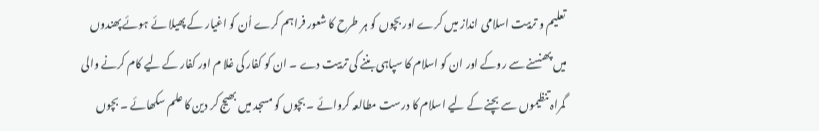تعلیم و تربیت اسلامی انداز میں کرے اور بچوں کو ہر طرح کا شعور فراہم کرے اُن کو اغیار کے پھیلا ئے ہوئے پھندوں میں پھنسنے سے روکے اور ان کو اسلام کا سپاہی بننے کی تربیت دے ۔ ان کو کفار کی غلا م اور کفار کے لیے کام کرنے والی گمراہ تنظیموں سے بچنے کے لیے اسلام کا درست مطالعہ کروائے ۔ بچوں کو مسجد میں بھیج کر دین کا علم سکھائے ۔ بچوں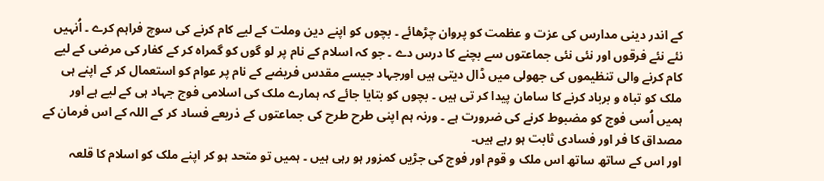کے اندر دینی مدارس کی عزت و عظمت کو پروان چڑھائے ۔ بچوں کو اپنے دین وملت کے لیے کام کرنے کی سوچ فراہم کرے ۔ اُنہیں نئے نئے فرقوں اور نئی نئی جماعتوں سے بچنے کا درس دے ۔ جو کہ اسلام کے نام پر لو گوں کو گمراہ کر کے کفار کی مرضی کے لیے کام کرنے والی تنظیموں کی جھولی میں ڈال دیتی ہیں اورجہاد جیسے مقدس فریضے کے نام پر عوام کو استعمال کر کے اپنے ہی ملک کو تباہ و برباد کرنے کا سامان پیدا کر تی ہیں ۔ بچوں کو بتایا جائے کہ ہمارے ملک کی اسلامی فوج جہاد ہی کے لیے ہے اور ہمیں اُسی فوج کو مضبوط کرنے کی ضرورت ہے ۔ ورنہ ہم اپنی طرح طرح کی جماعتوں کے ذریعے فساد کر کے اللہ کے اس فرمان کے مصداق کا فر اور فسادی ثابت ہو رہے ہیں۔
اور اس کے ساتھ ساتھ اس ملک و قوم اور فوج کی جڑیں کمزور ہو رہی ہیں ۔ ہمیں تو متحد ہو کر اپنے ملک کو اسلام کا قلعہ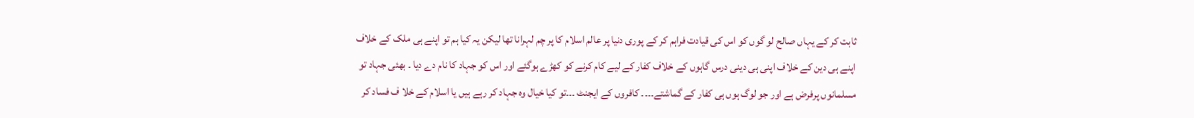ثابت کر کے یہاں صالح لو گوں کو اس کی قیادت فراہم کر کے پوری دنیا پر عالم اسلام کا پر چم لہرانا تھا لیکن یہ کیا ہم تو اپنے ہی ملک کے خلاف اپنے ہی دین کے خلاف اپنی ہی دینی درس گاہوں کے خلاف کفار کے لیے کام کرنے کو کھڑے ہوگئے اور اس کو جہاد کا نام دے دیا ۔ بھئی جہاد تو مسلمانوں پرفرض ہے اور جو لوگ ہوں ہی کفار کے گماشتے۔۔۔۔ کافروں کے ایجنٹ ۔۔۔تو کیا خیال وہ جہاد کر رہے ہیں یا اسلام کے خلا ف فساد کر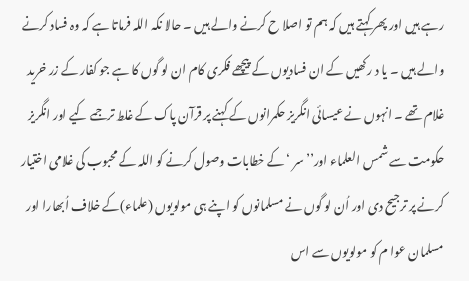رہے ہیں اور پھر کہتے ہیں کہ ہم تو اصلا ح کرنے والے ہیں ۔ حالا نکہ اللہ فرماتا ہے کہ وہ فساد کرنے والے ہیں ۔ یا د رکھیں کے ان فسادیوں کے پیچھے فکری کام ان لو گوں کا ہے جو کفار کے زر خرید غلام تھے ۔ انہوں نے عیسائی انگریز حکمرانوں کے کہنے پر قرآن پاک کے غلط ترجمے کیے اور انگریز حکومت سے شمس العلماء اور’’سر ‘ کے خطابات وصول کرنے کو اللہ کے محبوب کی غلامی اختیار کرنے پر ترجیح دی اور اُن لو گوں نے مسلمانوں کو اپنے ہی مولویوں (علماء)کے خلاف اُبھارا اور مسلمان عوا م کو مولویوں سے اس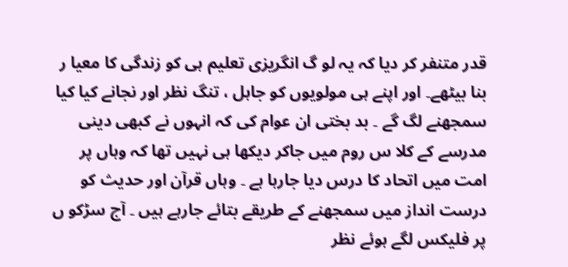قدر متنفر کر دیا کہ یہ لو گ انگریزی تعلیم ہی کو زندگی کا معیا ر بنا بیٹھے۔ اور اپنے ہی مولویوں کو جاہل ، تنگ نظر اور نجانے کیا کیا سمجھنے لگ گے ۔ بد بختی ان عوام کی کہ انہوں نے کبھی دینی مدرسے کے کلا س روم میں جاکر دیکھا ہی نہیں تھا کہ وہاں پر امت میں اتحاد کا درس دیا جارہا ہے ۔ وہاں قرآن اور حدیث کو درست انداز میں سمجھنے کے طریقے بتائے جارہے ہیں ۔ آج سڑکو ں پر فلیکس لگے ہوئے نظر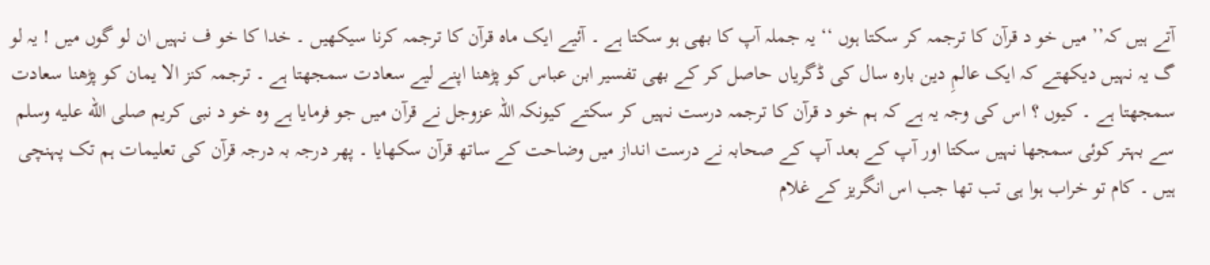آتے ہیں کہ’’ میں خو د قرآن کا ترجمہ کر سکتا ہوں ‘‘ یہ جملہ آپ کا بھی ہو سکتا ہے ۔ آئیے ایک ماہ قرآن کا ترجمہ کرنا سیکھیں ۔ خدا کا خو ف نہیں ان لو گوں میں ! یہ لو گ یہ نہیں دیکھتے کہ ایک عالمِ دین بارہ سال کی ڈگریاں حاصل کر کے بھی تفسیر ابن عباس کو پڑھنا اپنے لیے سعادت سمجھتا ہے ۔ ترجمہ کنز الا یمان کو پڑھنا سعادت سمجھتا ہے ۔ کیوں ؟ اس کی وجہ یہ ہے کہ ہم خو د قرآن کا ترجمہ درست نہیں کر سکتے کیونکہ اللہ عزوجل نے قرآن میں جو فرمایا ہے وہ خو د نبی کریم صلى الله عليه وسلم سے بہتر کوئی سمجھا نہیں سکتا اور آپ کے بعد آپ کے صحابہ نے درست انداز میں وضاحت کے ساتھ قرآن سکھایا ۔ پھر درجہ بہ درجہ قرآن کی تعلیمات ہم تک پہنچی ہیں ۔ کام تو خراب ہوا ہی تب تھا جب اس انگریز کے غلام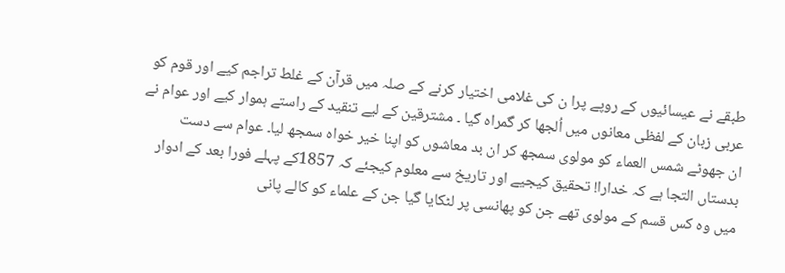طبقے نے عیسائیوں کے روپے پرا ن کی غلامی اختیار کرنے کے صلہ میں قرآن کے غلط تراجم کیے اور قوم کو عربی زبان کے لفظی معانوں میں اُلجھا کر گمراہ گیا ۔ مشترقین کے لیے تنقید کے راستے ہموار کیے اور عوام نے ان جھوٹے شمس العماء کو مولوی سمجھ کر ان بد معاشوں کو اپنا خیر خواہ سمجھ لیا۔ عوام سے دست بدستاں التجا ہے کہ خدارا! تحقیق کیجیے اور تاریخ سے معلوم کیجئے کہ 1857کے پہلے فورا بعد کے ادوار میں وہ کس قسم کے مولوی تھے جن کو پھانسی پر لٹکایا گیا جن کے علماء کو کالے پانی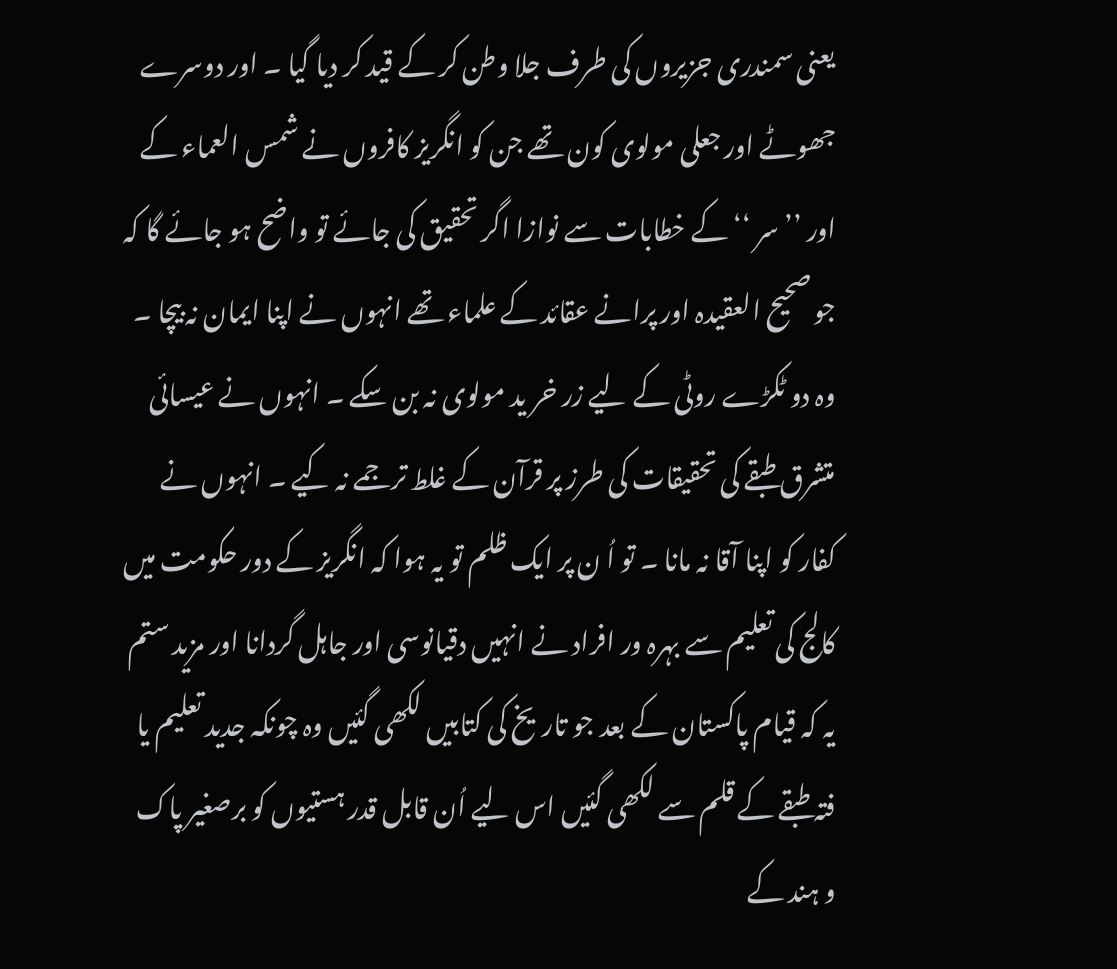یعنی سمندری جزیروں کی طرف جلا وطن کر کے قید کر دیا گیا ۔ اور دوسرے جھوٹے اور جعلی مولوی کون تھے جن کو انگریز کافروں نے شمس العماء کے اور ’’ سر ‘‘ کے خطابات سے نوازا اگر تحقیق کی جائے تو واضح ہو جائے گا کہ جو صحیح العقیدہ اور پرانے عقائد کے علماء تھے انہوں نے اپنا ایمان نہ بیچا ۔ وہ دو ٹکڑے روٹی کے لیے زر خر ید مولوی نہ بن سکے ۔ انہوں نے عیسائی متشرق طبقے کی تحقیقات کی طرز پر قرآن کے غلط ترجمے نہ کیے ۔ انہوں نے کفار کو اپنا آقا نہ مانا ۔ تو اُ ن پر ایک ظلم تو یہ ہوا کہ انگریز کے دور حکومت میں کالج کی تعلیم سے بہرہ ور افراد نے انہیں دقیانوسی اور جاہل گردانا اور مزید ستم یہ کہ قیام پاکستان کے بعد جو تاریخ کی کتابیں لکھی گئیں وہ چونکہ جدید تعلیم یا فتہ طبقے کے قلم سے لکھی گئیں اس لیے اُن قابل قدر ہستیوں کو برصغیر پاک و ہند کے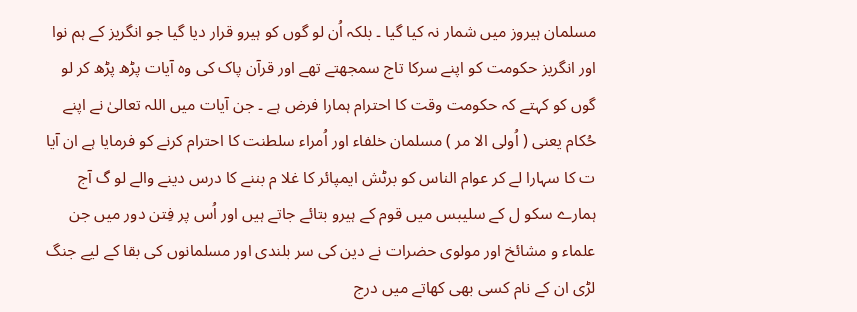مسلمان ہیروز میں شمار نہ کیا گیا ۔ بلکہ اُن لو گوں کو ہیرو قرار دیا گیا جو انگریز کے ہم نوا اور انگریز حکومت کو اپنے سرکا تاج سمجھتے تھے اور قرآن پاک کی وہ آیات پڑھ پڑھ کر لو گوں کو کہتے کہ حکومت وقت کا احترام ہمارا فرض ہے ۔ جن آیات میں اللہ تعالیٰ نے اپنے حُکام یعنی ( اُولی الا مر ) مسلمان خلفاء اور اُمراء سلطنت کا احترام کرنے کو فرمایا ہے ان آیا ت کا سہارا لے کر عوام الناس کو برٹش ایمپائر کا غلا م بننے کا درس دینے والے لو گ آج ہمارے سکو ل کے سلیبس میں قوم کے ہیرو بتائے جاتے ہیں اور اُس پر فِتن دور میں جن علماء و مشائخ اور مولوی حضرات نے دین کی سر بلندی اور مسلمانوں کی بقا کے لیے جنگ لڑی ان کے نام کسی بھی کھاتے میں درج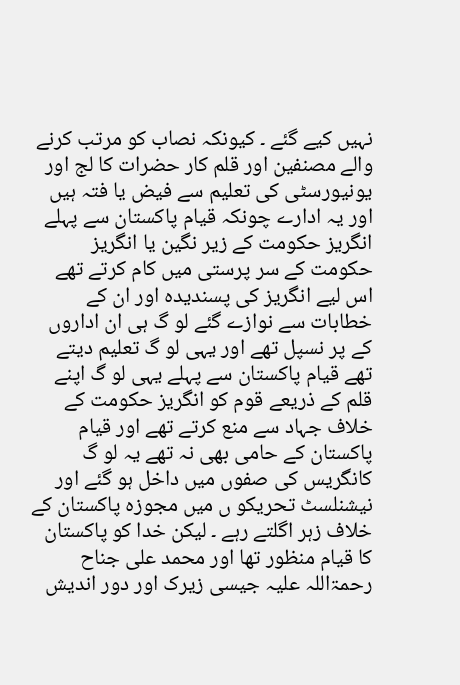نہیں کیے گئے ۔ کیونکہ نصاب کو مرتب کرنے والے مصنفین اور قلم کار حضرات کا لج اور یونیورسٹی کی تعلیم سے فیض یا فتہ ہیں اور یہ ادارے چونکہ قیام پاکستان سے پہلے انگریز حکومت کے زیر نگین یا انگریز حکومت کے سر پرستی میں کام کرتے تھے اس لیے انگریز کی پسندیدہ اور ان کے خطابات سے نوازے گئے لو گ ہی ان اداروں کے پر نسپل تھے اور یہی لو گ تعلیم دیتے تھے قیام پاکستان سے پہلے یہی لو گ اپنے قلم کے ذریعے قوم کو انگریز حکومت کے خلاف جہاد سے منع کرتے تھے اور قیام پاکستان کے حامی بھی نہ تھے یہ لو گ کانگریس کی صفوں میں داخل ہو گئے اور نیشنلسٹ تحریکو ں میں مجوزہ پاکستان کے خلاف زہر اگلتے رہے ۔ لیکن خدا کو پاکستان کا قیام منظور تھا اور محمد علی جناح رحمۃاللہ علیہ جیسی زیرک اور دور اندیش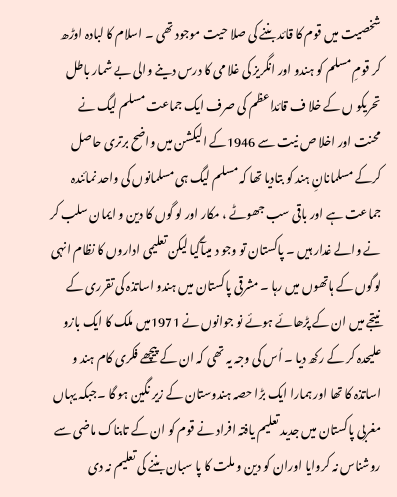شخصیت میں قوم کا قائد بننے کی صلا حیت موجود تھی ۔ اسلام کا لبادہ اوڑھ کر قومِ مسلم کو ہندو اور انگریز کی غلا می کا درس دینے والی بے شمار باطل تحریکو ں کے خلا ف قائداعظم کی صرف ایک جماعت مسلم لیگ نے محنت اور اخلا ص نیت سے 1946کے الیکشن میں واضح برتری حاصل کرکے مسلمانانِ ہند کو بتادیا تھا کہ مسلم لیگ ہی مسلمانوں کی واحد نمائندہ جماعت ہے اور باقی سب جھوٹے ، مکار اور لو گوں کا دین و ایمان سلب کر نے والے غدار ہیں ۔ پاکستان تو وجو د میںآگیا لیکن تعلیمی اداروں کا نظام انہی لوگوں کے ہاتھوں میں رہا ۔ مشرقی پاکستان میں ہندو اساتذہ کی تقرری کے نیتجے میں ان کے پڑھائے ہوئے نو جوانوں نے 1971میں ملک کا ایک بازو علیحدہ کر کے رکھ دیا ۔ اُس کی وجہ یہ تھی کہ ان کے پیچھے فکری کام ہند و اساتذہ کا تھا اور ہمارا ایک بڑا حصہ ہندوستان کے زیر نگین ہو گا ۔جبکہ یہاں مغربی پاکستان میں جدید تعلیم یافتہ افراد نے قوم کو ان کے تابناک ماضی سے روشناس نہ کروایا اوران کو دین و ملت کا پا سبان بننے کی تعلیم نہ دی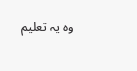وہ یہ تعلیم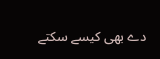دے بھی کیسے سکتے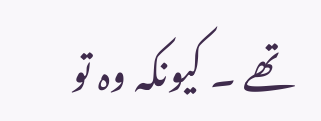تھے ۔ کیونکہ وہ تو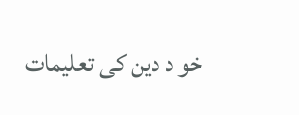خو د دین کی تعلیمات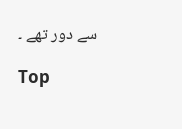سے دور تھے ۔

Top